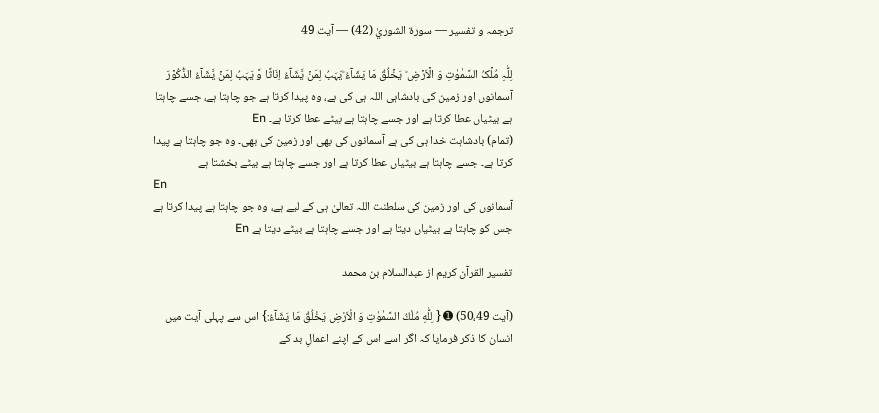ترجمہ و تفسیر — سورۃ الشوريٰ (42) — آیت 49

لِلّٰہِ مُلۡکُ السَّمٰوٰتِ وَ الۡاَرۡضِ ؕ یَخۡلُقُ مَا یَشَآءُ ؕیَہَبُ لِمَنۡ یَّشَآءُ اِنَاثًا وَّ یَہَبُ لِمَنۡ یَّشَآءُ الذُّکُوۡرَ
آسمانوں اور زمین کی بادشاہی اللہ ہی کی ہے، وہ پیدا کرتا ہے جو چاہتا ہے، جسے چاہتا ہے بیٹیاں عطا کرتا ہے اور جسے چاہتا ہے بیٹے عطا کرتا ہے۔ En
(تمام) بادشاہت خدا ہی کی ہے آسمانوں کی بھی اور زمین کی بھی۔ وہ جو چاہتا ہے پیدا کرتا ہے۔ جسے چاہتا ہے بیٹیاں عطا کرتا ہے اور جسے چاہتا ہے بیٹے بخشتا ہے
En
آسمانوں کی اور زمین کی سلطنت اللہ تعالیٰ ہی کے لیے ہے، وه جو چاہتا ہے پیدا کرتا ہے جس کو چاہتا ہے بیٹیاں دیتا ہے اور جسے چاہتا ہے بیٹے دیتا ہے En

تفسیر القرآن کریم از عبدالسلام بن محمد

(آیت 50،49) ➊ { لِلّٰهِ مُلْكُ السَّمٰوٰتِ وَ الْاَرْضِ يَخْلُقُ مَا يَشَآءُ:} اس سے پہلی آیت میں انسان کا ذکر فرمایا کہ اگر اسے اس کے اپنے اعمالِ بد کے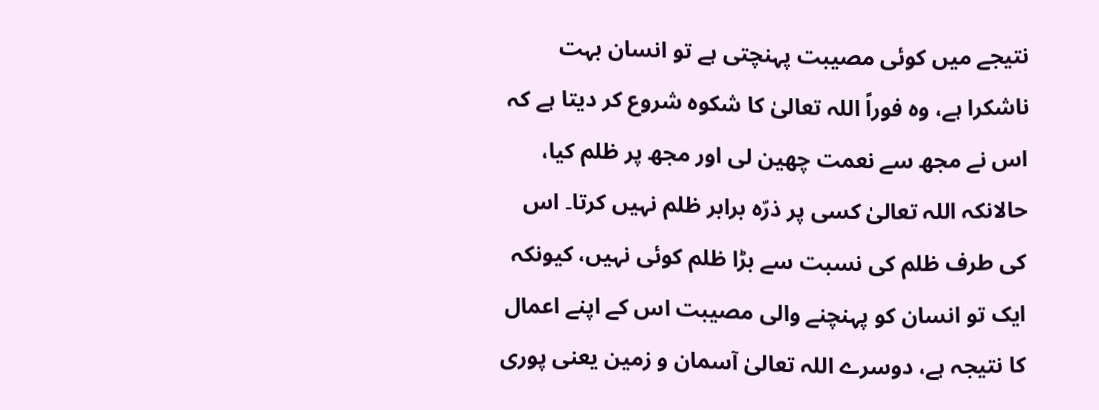نتیجے میں کوئی مصیبت پہنچتی ہے تو انسان بہت ناشکرا ہے، وہ فوراً اللہ تعالیٰ کا شکوہ شروع کر دیتا ہے کہ اس نے مجھ سے نعمت چھین لی اور مجھ پر ظلم کیا، حالانکہ اللہ تعالیٰ کسی پر ذرّہ برابر ظلم نہیں کرتا۔ اس کی طرف ظلم کی نسبت سے بڑا ظلم کوئی نہیں، کیونکہ ایک تو انسان کو پہنچنے والی مصیبت اس کے اپنے اعمال کا نتیجہ ہے، دوسرے اللہ تعالیٰ آسمان و زمین یعنی پوری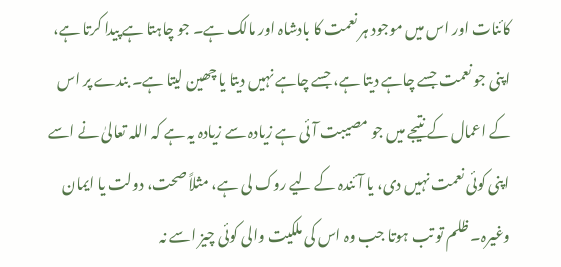کائنات اور اس میں موجود ہر نعمت کا بادشاہ اور مالک ہے۔ جو چاہتا ہے پیدا کرتا ہے، اپنی جو نعمت جسے چاہے دیتا ہے، جسے چاہے نہیں دیتا یا چھین لیتا ہے۔ بندے پر اس کے اعمال کے نتیجے میں جو مصیبت آئی ہے زیادہ سے زیادہ یہ ہے کہ اللہ تعالیٰ نے اسے اپنی کوئی نعمت نہیں دی، یا آئندہ کے لیے روک لی ہے، مثلاً صحت، دولت یا ایمان وغیرہ۔ ظلم تو تب ہوتا جب وہ اس کی ملکیت والی کوئی چیز اسے نہ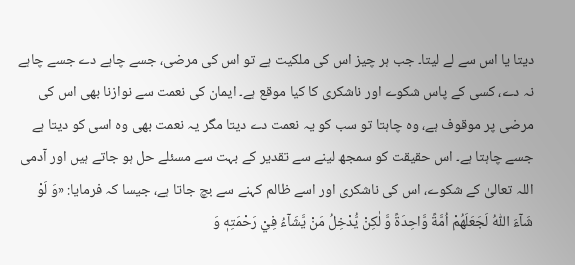دیتا یا اس سے لے لیتا۔ جب ہر چیز اس کی ملکیت ہے تو اس کی مرضی، جسے چاہے دے جسے چاہے نہ دے، کسی کے پاس شکوے اور ناشکری کا کیا موقع ہے۔ ایمان کی نعمت سے نوازنا بھی اس کی مرضی پر موقوف ہے، وہ چاہتا تو سب کو یہ نعمت دے دیتا مگر یہ نعمت بھی وہ اسی کو دیتا ہے جسے چاہتا ہے۔ اس حقیقت کو سمجھ لینے سے تقدیر کے بہت سے مسئلے حل ہو جاتے ہیں اور آدمی اللہ تعالیٰ کے شکوے، اس کی ناشکری اور اسے ظالم کہنے سے بچ جاتا ہے، جیسا کہ فرمایا: «وَ لَوْ شَآءَ اللّٰهُ لَجَعَلَهُمْ اُمَّةً وَّاحِدَةً وَّ لٰكِنْ يُّدْخِلُ مَنْ يَّشَآءُ فِيْ رَحْمَتِهٖ وَ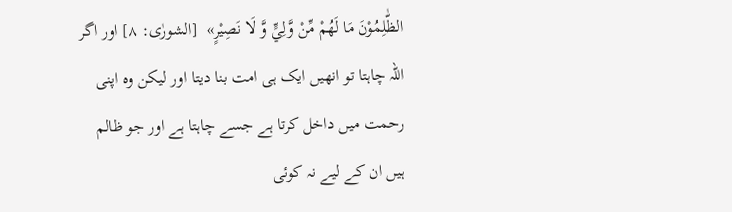الظّٰلِمُوْنَ مَا لَهُمْ مِّنْ وَّلِيٍّ وَّ لَا نَصِيْرٍ»  [الشورٰی: ۸] اور اگر اللہ چاہتا تو انھیں ایک ہی امت بنا دیتا اور لیکن وہ اپنی رحمت میں داخل کرتا ہے جسے چاہتا ہے اور جو ظالم ہیں ان کے لیے نہ کوئی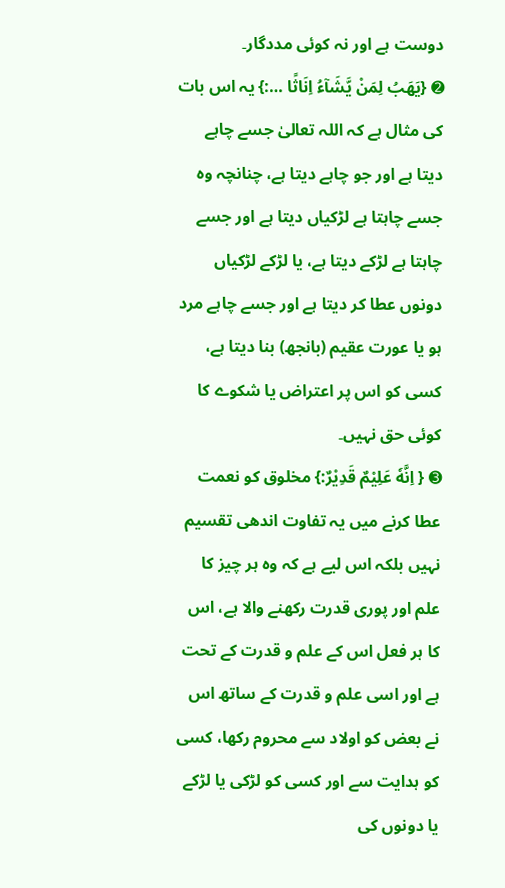دوست ہے اور نہ کوئی مددگار۔
➋ {يَهَبُ لِمَنْ يَّشَآءُ اِنَاثًا …:} یہ اس بات کی مثال ہے کہ اللہ تعالیٰ جسے چاہے دیتا ہے اور جو چاہے دیتا ہے، چنانچہ وہ جسے چاہتا ہے لڑکیاں دیتا ہے اور جسے چاہتا ہے لڑکے دیتا ہے، یا لڑکے لڑکیاں دونوں عطا کر دیتا ہے اور جسے چاہے مرد ہو یا عورت عقیم (بانجھ) بنا دیتا ہے، کسی کو اس پر اعتراض یا شکوے کا کوئی حق نہیں۔
➌ { اِنَّهٗ عَلِيْمٌ قَدِيْرٌ:} مخلوق کو نعمت عطا کرنے میں یہ تفاوت اندھی تقسیم نہیں بلکہ اس لیے ہے کہ وہ ہر چیز کا علم اور پوری قدرت رکھنے والا ہے، اس کا ہر فعل اس کے علم و قدرت کے تحت ہے اور اسی علم و قدرت کے ساتھ اس نے بعض کو اولاد سے محروم رکھا، کسی کو ہدایت سے اور کسی کو لڑکی یا لڑکے یا دونوں کی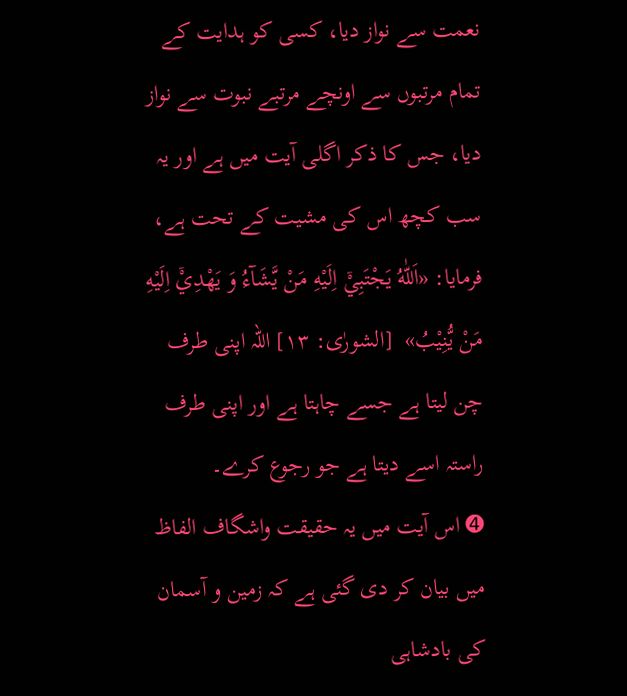نعمت سے نواز دیا، کسی کو ہدایت کے تمام مرتبوں سے اونچے مرتبے نبوت سے نواز دیا، جس کا ذکر اگلی آیت میں ہے اور یہ سب کچھ اس کی مشیت کے تحت ہے، فرمایا: «اَللّٰهُ يَجْتَبِيْۤ اِلَيْهِ مَنْ يَّشَآءُ وَ يَهْدِيْۤ اِلَيْهِ مَنْ يُّنِيْبُ»  [الشورٰی: ۱۳] اللہ اپنی طرف چن لیتا ہے جسے چاہتا ہے اور اپنی طرف راستہ اسے دیتا ہے جو رجوع کرے۔
➍ اس آیت میں یہ حقیقت واشگاف الفاظ میں بیان کر دی گئی ہے کہ زمین و آسمان کی بادشاہی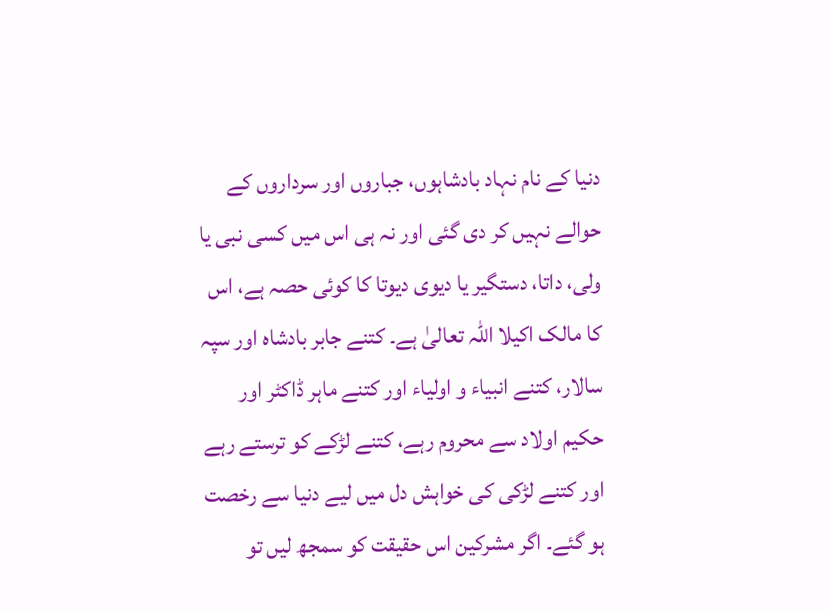دنیا کے نام نہاد بادشاہوں، جباروں اور سرداروں کے حوالے نہیں کر دی گئی اور نہ ہی اس میں کسی نبی یا ولی، داتا، دستگیر یا دیوی دیوتا کا کوئی حصہ ہے، اس کا مالک اکیلا اللہ تعالیٰ ہے۔ کتنے جابر بادشاہ اور سپہ سالار، کتنے انبیاء و اولیاء اور کتنے ماہر ڈاکٹر اور حکیم اولاد سے محروم رہے، کتنے لڑکے کو ترستے رہے اور کتنے لڑکی کی خواہش دل میں لیے دنیا سے رخصت ہو گئے۔ اگر مشرکین اس حقیقت کو سمجھ لیں تو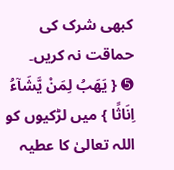کبھی شرک کی حماقت نہ کریں۔
➎ { يَهَبُ لِمَنْ يَّشَآءُ اِنَاثًا } میں لڑکیوں کو اللہ تعالیٰ کا عطیہ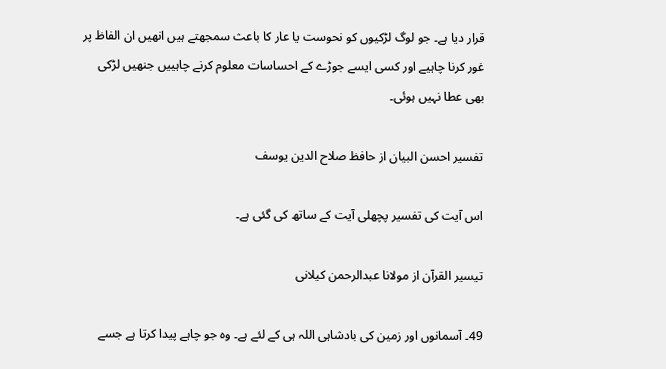قرار دیا ہے۔ جو لوگ لڑکیوں کو نحوست یا عار کا باعث سمجھتے ہیں انھیں ان الفاظ پر غور کرنا چاہیے اور کسی ایسے جوڑے کے احساسات معلوم کرنے چاہییں جنھیں لڑکی بھی عطا نہیں ہوئی۔

تفسیر احسن البیان از حافظ صلاح الدین یوسف

اس آیت کی تفسیر پچھلی آیت کے ساتھ کی گئی ہے۔

تيسير القرآن از مولانا عبدالرحمن کیلانی

49۔ آسمانوں اور زمین کی بادشاہی اللہ ہی کے لئے ہے۔ وہ جو چاہے پیدا کرتا ہے جسے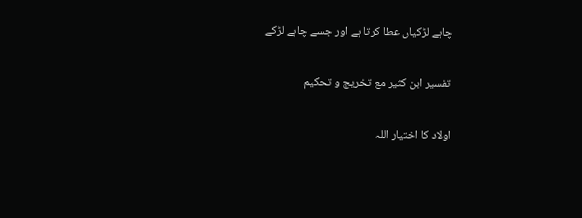چاہے لڑکیاں عطا کرتا ہے اور جسے چاہے لڑکے

تفسیر ابن کثیر مع تخریج و تحکیم

اولاد کا اختیار اللہ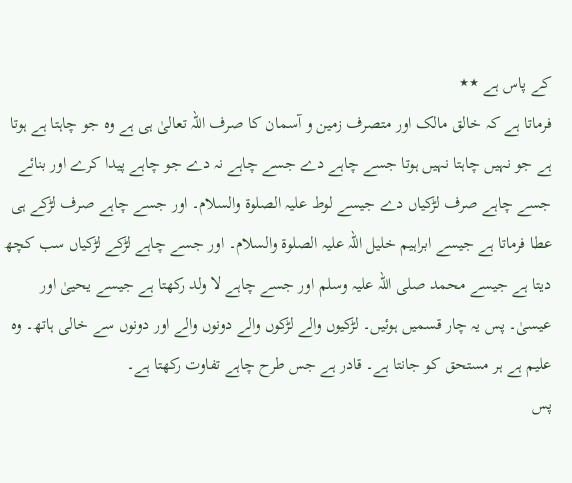کے پاس ہے ٭٭
فرماتا ہے کہ خالق مالک اور متصرف زمین و آسمان کا صرف اللہ تعالیٰ ہی ہے وہ جو چاہتا ہے ہوتا ہے جو نہیں چاہتا نہیں ہوتا جسے چاہے دے جسے چاہے نہ دے جو چاہے پیدا کرے اور بنائے جسے چاہے صرف لڑکیاں دے جیسے لوط علیہ الصلوۃ والسلام۔ اور جسے چاہے صرف لڑکے ہی عطا فرماتا ہے جیسے ابراہیم خلیل اللہ علیہ الصلوۃ والسلام۔ اور جسے چاہے لڑکے لڑکیاں سب کچھ دیتا ہے جیسے محمد صلی اللہ علیہ وسلم اور جسے چاہے لا ولد رکھتا ہے جیسے یحییٰ اور عیسیٰ۔ پس یہ چار قسمیں ہوئیں۔ لڑکیوں والے لڑکوں والے دونوں والے اور دونوں سے خالی ہاتھ۔ وہ علیم ہے ہر مستحق کو جانتا ہے۔ قادر ہے جس طرح چاہے تفاوت رکھتا ہے۔
پس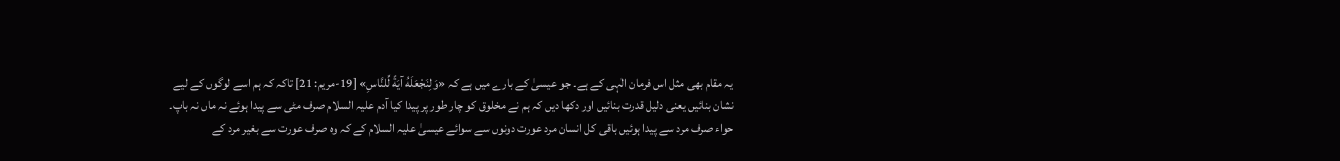یہ مقام بھی مثل اس فرمان الٰہی کے ہے۔ جو عیسیٰ کے بارے میں ہے کہ «وَلِنَجْعَلَهُ آيَةً لِّلنَّاسِ» [19-مريم: 21] تاکہ کہ ہم اسے لوگوں کے لیے نشان بنائیں یعنی دلیل قدرت بنائیں اور دکھا دیں کہ ہم نے مخلوق کو چار طور پر پیدا کیا آدم علیہ السلام صرف مٹی سے پیدا ہوئے نہ ماں نہ باپ۔ حواء صرف مرد سے پیدا ہوئیں باقی کل انسان مرد عورت دونوں سے سوائے عیسیٰ علیہ السلام کے کہ وہ صرف عورت سے بغیر مرد کے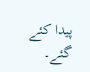پیدا کئے گئے۔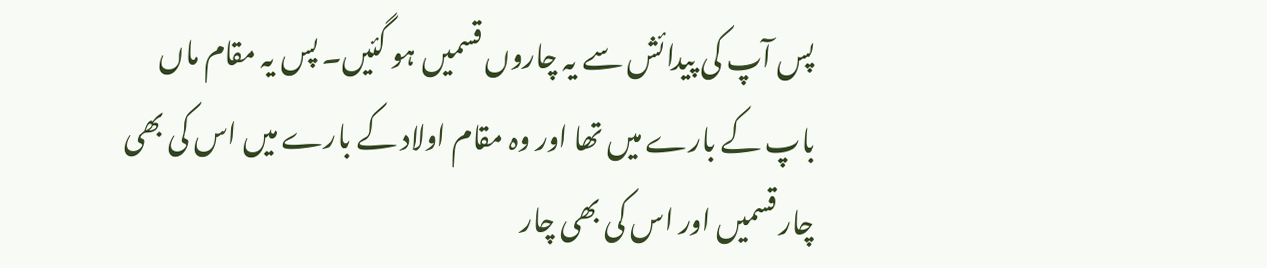پس آپ کی پیدائش سے یہ چاروں قسمیں ہو گئیں۔ پس یہ مقام ماں باپ کے بارے میں تھا اور وہ مقام اولاد کے بارے میں اس کی بھی چار قسمیں اور اس کی بھی چار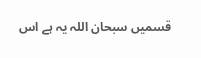قسمیں سبحان اللہ یہ ہے اس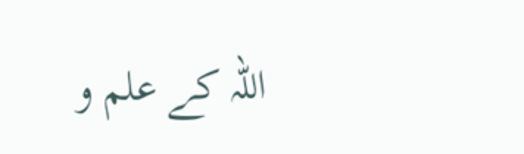اللہ کے علم و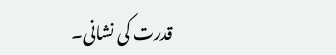قدرت کی نشانی۔